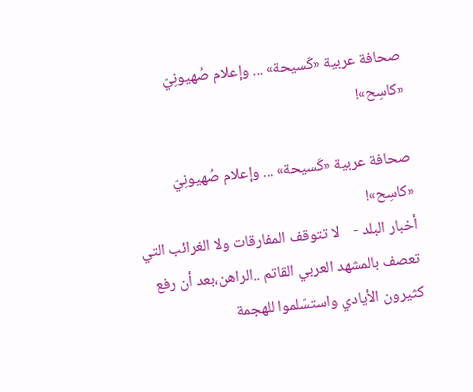صحافة عربية «كَسيحة» ... وإعلام صُهيونِيّ «كاسِح»!

صحافة عربية «كَسيحة» ... وإعلام صُهيونِيّ «كاسِح»!
أخبار البلد -    لا تتوقف المفارقات ولا الغرائب التي تعصف بالمشهد العربي القاتم ..الراهن،بعد أن رفع كثيرون الأيادي واستسّلموا للهجمة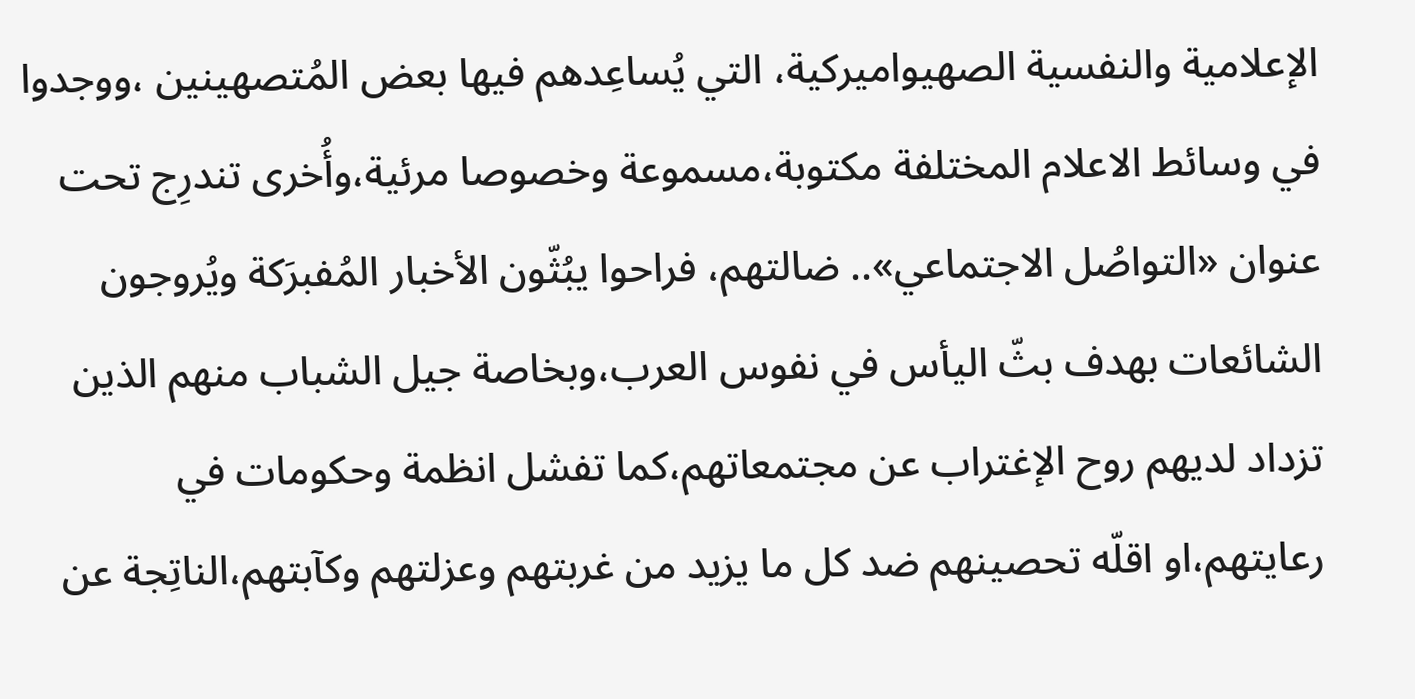الإعلامية والنفسية الصهيواميركية، التي يُساعِدهم فيها بعض المُتصهينين ،ووجدوا في وسائط الاعلام المختلفة مكتوبة،مسموعة وخصوصا مرئية،وأُخرى تندرِج تحت عنوان «التواصُل الاجتماعي».. ضالتهم، فراحوا يبُثّون الأخبار المُفبرَكة ويُروجون الشائعات بهدف بثّ اليأس في نفوس العرب،وبخاصة جيل الشباب منهم الذين تزداد لديهم روح الإغتراب عن مجتمعاتهم،كما تفشل انظمة وحكومات في رعايتهم،او اقلّه تحصينهم ضد كل ما يزيد من غربتهم وعزلتهم وكآبتهم،الناتِجة عن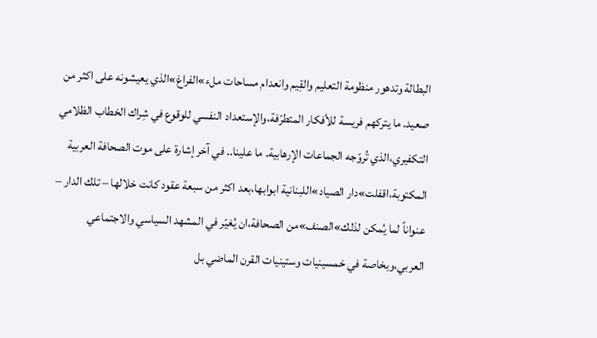البطالة وتدهور منظومة التعليم والقِيم وانعدام مساحات ملء»الفراغ»الذي يعيشونه على اكثر من صعيد. ما يتركهم فريسة للأفكار المتطرّفة،والإستعداد النفسي للوقوع في شِراك الخطاب الظلامي التكفيري،الذي تُروّجه الجماعات الإرهابية. ما علينا.. في آخر إشارة على موت الصحافة العربية المكتوبة،اقفلت»دار الصياد»اللبنانية ابوابها،بعد اكثر من سبعة عقود كانت خلالها – تلك الدار – عنواناً لما يُمكن لذلك»الصنف»من الصحافة،ان يُغيّر في المشهد السياسي والاجتماعي العربي،وبخاصة في خمسينيات وستينيات القرن الماضي بل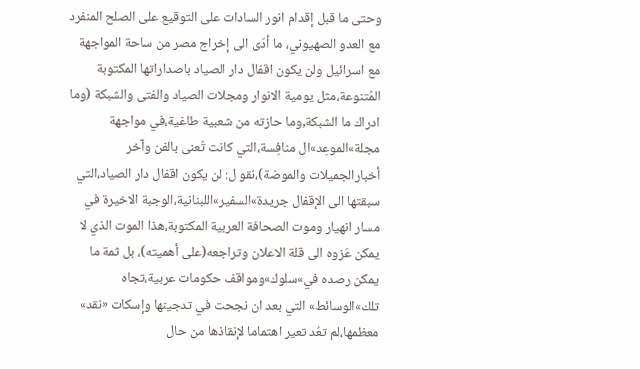وحتى ما قبل إقدام انور السادات على التوقيع على الصلح المنفرد مع العدو الصهيوني، ما أدّى الى إخراج مصر من ساحة المواجهة مع اسرائيل ولن يكون اقفال دار الصياد باصداراتها المكتوبة المُتنوعة،مثل يومية الانوار ومجلات الصياد والفتى والشبكة (وما ادراك ما الشبكة,وما حازته من شعبية طاغية،في مواجهة مجلة»الموعِد»ال منافِسة،التي كانت تُعنى بالفن وآخر أخبارالجميلات والموضة)،نقو ل: لن يكون اقفال دار الصياد،التي سبقتها الى الإقفال جريدة»السفير»اللبنانية،الوجبة الاخيرة في مسار انهيار وموت الصحافة العربية المكتوبة،هذا الموت الذي لا يمكن عَزوه الى قلة الاعلان وتراجعه(على أهميته)، بل ثمة ما يمكن رصده في»سلوك»ومواقف حكومات عربية،تجاه تلك»الوسائط» التي بعد ان نجحت في تدجينها وإسكات «نقد» معظمها،لم تعُد تعير اهتماما لإنقاذها من حال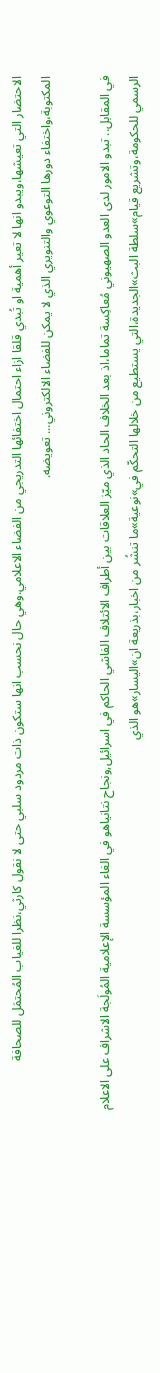الاحتضار التي تعيشها،ويبدو انها لا تعير أهمية او تُبدي قلقا ازاء احتمال اختفائها التدريجي من الفضاء الاعلامي.وهي حال نحسب انها ستكون ذات مردود سلبي حتى لا نقول كارثي،نظرا للغياب المُحتمَل للصحافة المكتوبة،واختفاء دورها التوعوي والتنويري الذي لا يمكن للفضاء الالكتروني... تعويضه.

في المقابل.. تبدو الامور لدى العدو الصهيوني مُعاكِسة تماما،اذ بعد الخلاف الحاد الذي ميّز العلاقات بين أطراف الائتلاف الفاشي الحاكم في اسرائيل,ونجاح نتانياهو في الغاء المؤسسة الإعلامية المُولَجة الاشراف على الاعلام الرسمي للحكومة،وتشريع قيام»سلطة البث»الجديدة،التي يستطيع من خلالها التحكّم في»نوعية»ما تنشُر من اخبار،بذريعة ان»اليسار»هو الذي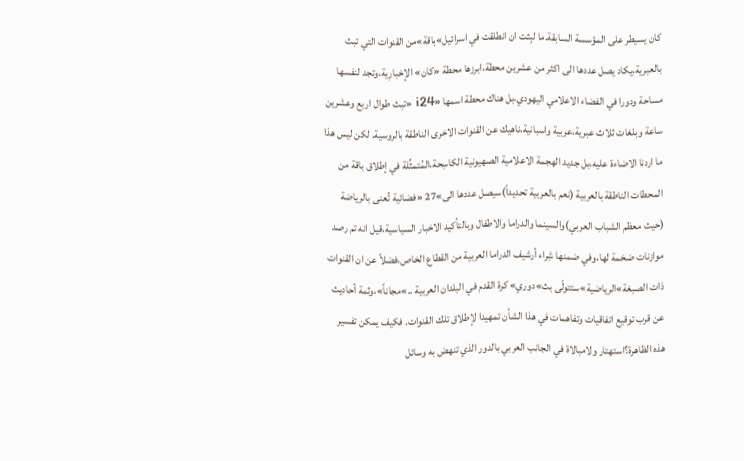كان يسيطر على المؤسسة السابقة.ما لبِثت ان انطلقت في اسرائيل»باقة»من القنوات التي تبث بالعبرية،يكاد يصل عددها الى اكثر من عشرين محطة،ابرزها محطة «كان» الإخبارِية،وتجد لنفسها مساحة ودورا في الفضاء الاعلامي اليهودي،بل هناك محطة اسمها «i24 «تبث طوال اربع وعشرين ساعة وبلغات ثلاث عبرية،عربية واسبانية،ناهيك عن القنوات الاخرى الناطقة بالروسية. لكن ليس هذا ما اردنا الاضاءة عليه،بل جديد الهجمة الاعلامية الصهيونية الكاسِحة،المُتمثِّلة في إطلاق باقة من المحطات الناطقة بالعربية (نعم بالعربية تحديداً)سيصل عددها الى»27 «فضائية تُعنى بالرياضة (حيث معظم الشباب العربي)والسينما والدراما والاطفال وبالتأكيد الاخبار السياسية،قيل انه تم رصد موازنات ضخمة لها،وفي ضمنها شِراء أرشيف الدراما العربية من القطاع الخاص،فضلاً عن ان القنوات ذات الصبغة»الرياضية»ستتولّى بث»دوري» كرة القدم في البلدان العربية ..»مجاناً»،وثمة أحاديث عن قرب توقيع اتفاقيات وتفاهمات في هذا الشأن تمهيدا لإطلاق تلك القنوات. فكيف يمكن تفسير هذه الظاهرة؟استهتار ولامبالاة في الجانب العربي بالدور الذي تنهض به وسائل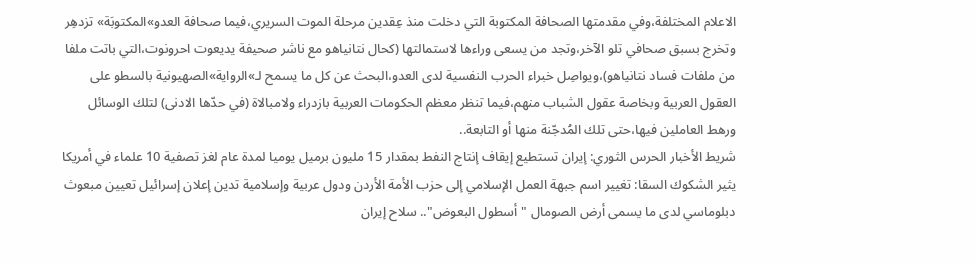الاعلام المختلفة،وفي مقدمتها الصحافة المكتوبة التي دخلت منذ عِقدين مرحلة الموت السريري،فيما صحافة العدو»المكتوبَة» تزدهِر وتخرج بسبق صحافي تلو الآخر،وتجد من يسعى وراءها لاستمالتها (كحال نتانياهو مع ناشر صحيفة يديعوت احرونوت،التي باتت ملفا من ملفات فساد نتانياهو)،ويواصِل خبراء الحرب النفسية لدى العدو،البحث عن كل ما يسمح لـ»الرواية»الصهيونية بالسطو على العقول العربية وبخاصة عقول الشباب منهم،فيما تنظر معظم الحكومات العربية بازدراء ولامبالاة (في حدّها الادنى) لتلك الوسائل ورهط العاملين فيها،حتى تلك المُدجّنة منها أو التابعة..
شريط الأخبار الحرس الثوري: إيران تستطيع إيقاف إنتاج النفط بمقدار 15 مليون برميل يوميا لمدة عام لغز تصفية 10 علماء في أمريكا يثير الشكوك السقا: تغيير اسم جبهة العمل الإسلامي إلى حزب الأمة الأردن ودول عربية وإسلامية تدين إعلان إسرائيل تعيين مبعوث دبلوماسي لدى ما يسمى أرض الصومال "أسطول البعوض".. سلاح إيران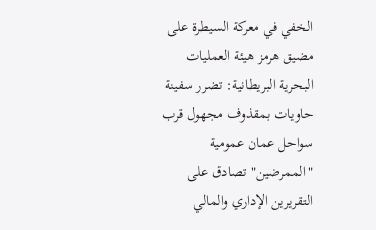الخفي في معركة السيطرة على مضيق هرمز هيئة العمليات البحرية البريطانية: تضرر سفينة حاويات بمقذوف مجهول قرب سواحل عمان عمومية "الممرضين" تصادق على التقريرين الإداري والمالي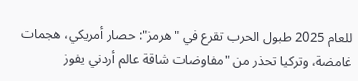للعام 2025 طبول الحرب تقرع في "هرمز": حصار أمريكي، هجمات غامضة، وتركيا تحذر من "مفاوضات شاقة عالم أردني يفوز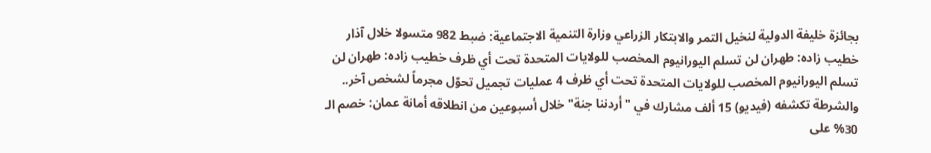بجائزة خليفة الدولية لنخيل التمر والابتكار الزراعي وزارة التنمية الاجتماعية: ضبط 982 متسولا خلال آذار خطيب زاده: طهران لن تسلم اليورانيوم المخصب للولايات المتحدة تحت أي ظرف خطيب زاده: طهران لن تسلم اليورانيوم المخصب للولايات المتحدة تحت أي ظرف 4 عمليات تجميل تحوّل مجرماً لشخص آخر.. والشرطة تكشفه (فيديو) 15 ألف مشارك في "أردننا جنة" خلال أسبوعين من انطلاقه أمانة عمان: خصم الـ 30% على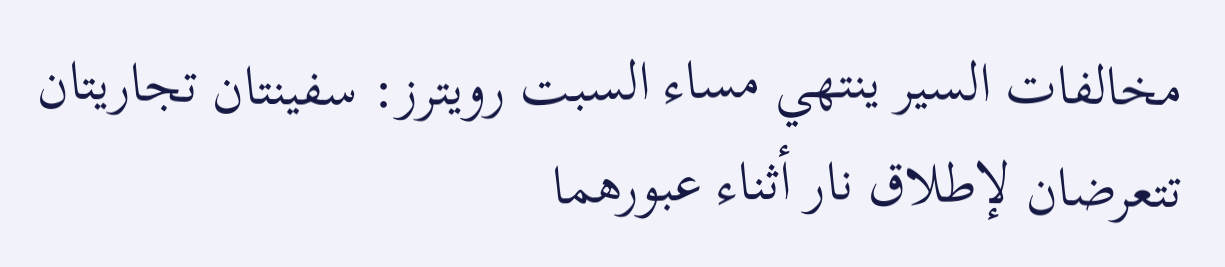مخالفات السير ينتهي مساء السبت رويترز: سفينتان تجاريتان تتعرضان لإطلاق نار أثناء عبورهما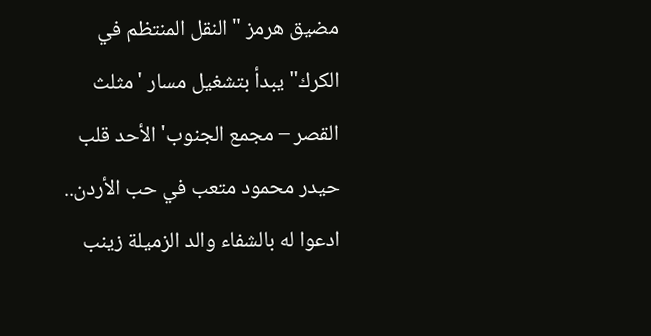مضيق هرمز "النقل المنتظم في الكرك" يبدأ بتشغيل مسار 'مثلث القصر – مجمع الجنوب' الأحد قلب حيدر محمود متعب في حب الأردن.. ادعوا له بالشفاء والد الزميلة زينب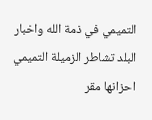التميمي في ذمة الله واخبار البلد تشاطر الزميلة التميمي احزانها مقر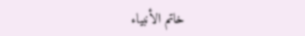خاتم الأنبياء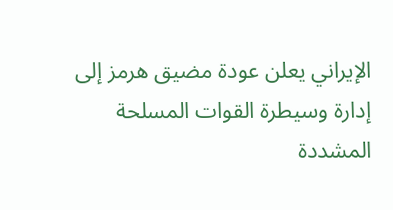الإيراني يعلن عودة مضيق هرمز إلى إدارة وسيطرة القوات المسلحة المشددة